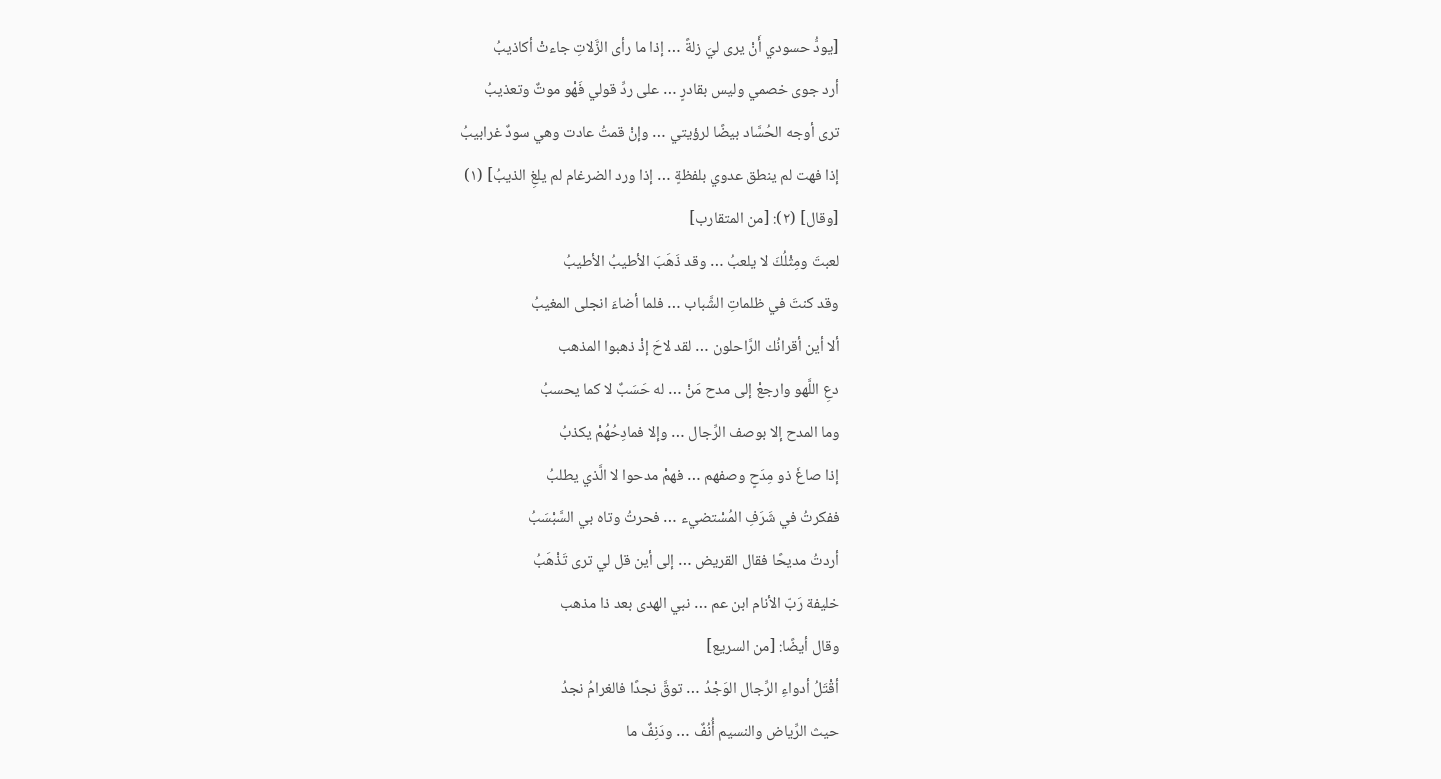[يودُّ حسودي أَنْ يرى ليَ زلةً … إذا ما رأى الزَّلاتِ جاءتْ أكاذيبُ
أرد جوى خصمي وليس بقادرٍ … على ردِّ قولي فَهْو موتٌ وتعذيبُ
ترى أوجه الحُسَّاد بيضًا لرؤيتي … وإنْ قمتُ عادت وهي سودٌ غرابيبُ
إذا فهت لم ينطق عدوي بلفظةٍ … إذا ورد الضرغام لم يلغِ الذيبُ] (١)
[وقال] (٢): [من المتقارب]
لعبتَ ومِثْلُكَ لا يلعبُ … وقد ذَهَبَ الأطيبُ الأطيبُ
وقد كنتَ في ظلماتِ الشَّباب … فلما أضاءَ انجلى المغيبُ
ألا أين أقرانُك الرَّاحلون … لقد لاحَ إذْ ذهبوا المذهب
دعِ اللَّهو وارجعْ إلى مدح مَنْ … له حَسَبٌ لا كما يحسبُ
وما المدح إلا بوصف الرِّجال … وإلا فمادِحُهُمْ يكذبُ
إذا صاغَ ذو مِدَحٍ وصفهم … فهمْ مدحوا لا الَّذي يطلبُ
ففكرتُ في شَرَفِ المُسْتضيء … فحرتُ وتاه بي السَّبْسَبُ
أردتُ مديحًا فقال القريض … إلى أين قل لي ترى تَذْهَبُ
خليفة رَبّ الأنام ابن عم … نبي الهدى بعد ذا مذهب
وقال أيضًا: [من السريع]
أقْتَلُ أدواءِ الرِّجال الوَجْدُ … توقَّ نجدًا فالغرامُ نجدُ
حيث الرِّياض والنسيم أُنُفٌ … ودَنِفٌ ما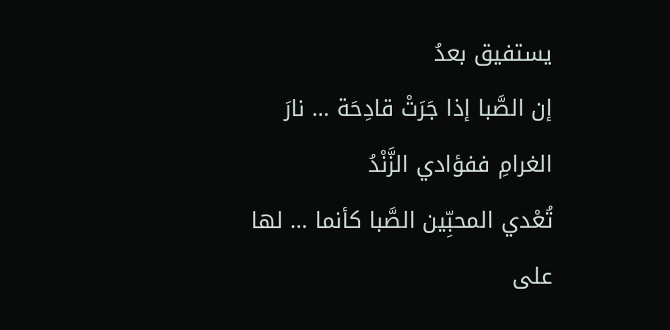يستفيق بعدُ
إن الصَّبا إذا جَرَتْ قادِحَة … نارَ الغرامِ ففؤادي الزَّنْدُ
تُعْدي المحبِّين الصَّبا كأنما … لها على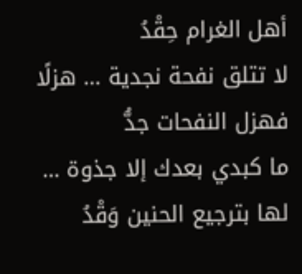أهل الغرام حِقْدُ
لا تتلق نفحة نجدية … هزلًا فهزل النفحات جدُّ
ما كبدي بعدك إلا جذوة … لها بترجيع الحنين وَقْدُ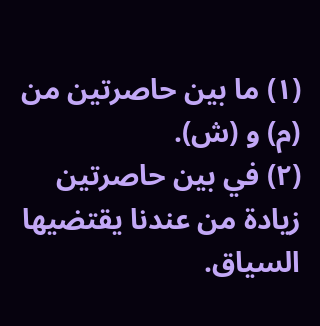(١) ما بين حاصرتين من (م) و (ش).
(٢) في بين حاصرتين زيادة من عندنا يقتضيها السياق.